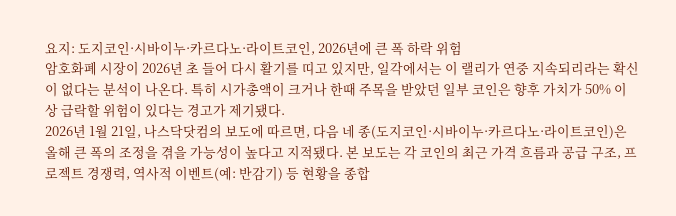요지: 도지코인·시바이누·카르다노·라이트코인, 2026년에 큰 폭 하락 위험
암호화폐 시장이 2026년 초 들어 다시 활기를 띠고 있지만, 일각에서는 이 랠리가 연중 지속되리라는 확신이 없다는 분석이 나온다. 특히 시가총액이 크거나 한때 주목을 받았던 일부 코인은 향후 가치가 50% 이상 급락할 위험이 있다는 경고가 제기됐다.
2026년 1월 21일, 나스닥닷컴의 보도에 따르면, 다음 네 종(도지코인·시바이누·카르다노·라이트코인)은 올해 큰 폭의 조정을 겪을 가능성이 높다고 지적됐다. 본 보도는 각 코인의 최근 가격 흐름과 공급 구조, 프로젝트 경쟁력, 역사적 이벤트(예: 반감기) 등 현황을 종합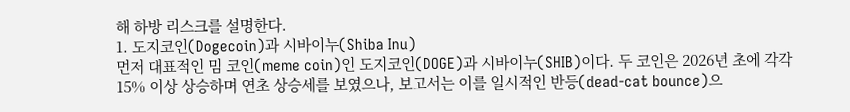해 하방 리스크를 설명한다.
1. 도지코인(Dogecoin)과 시바이누(Shiba Inu)
먼저 대표적인 밈 코인(meme coin)인 도지코인(DOGE)과 시바이누(SHIB)이다. 두 코인은 2026년 초에 각각 15% 이상 상승하며 연초 상승세를 보였으나, 보고서는 이를 일시적인 반등(dead-cat bounce)으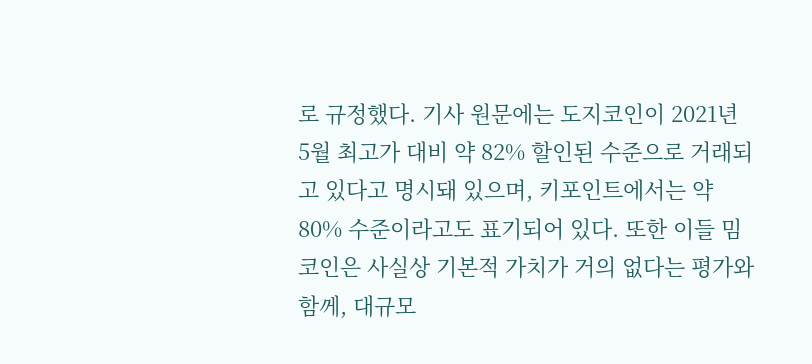로 규정했다. 기사 원문에는 도지코인이 2021년 5월 최고가 대비 약 82% 할인된 수준으로 거래되고 있다고 명시돼 있으며, 키포인트에서는 약 80% 수준이라고도 표기되어 있다. 또한 이들 밈 코인은 사실상 기본적 가치가 거의 없다는 평가와 함께, 대규모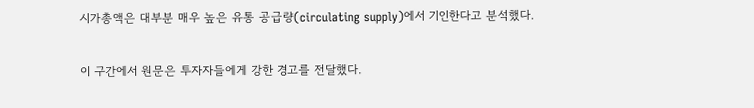시가총액은 대부분 매우 높은 유통 공급량(circulating supply)에서 기인한다고 분석했다.

이 구간에서 원문은 투자자들에게 강한 경고를 전달했다.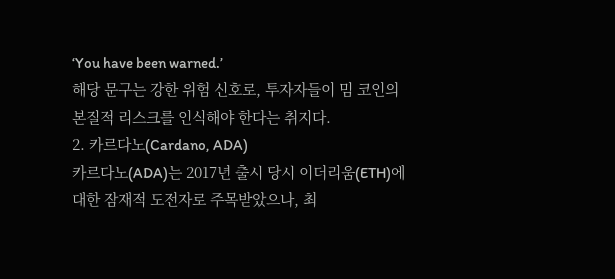‘You have been warned.’
해당 문구는 강한 위험 신호로, 투자자들이 밈 코인의 본질적 리스크를 인식해야 한다는 취지다.
2. 카르다노(Cardano, ADA)
카르다노(ADA)는 2017년 출시 당시 이더리움(ETH)에 대한 잠재적 도전자로 주목받았으나, 최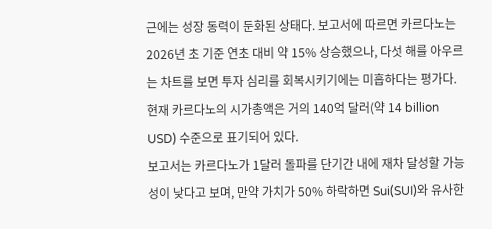근에는 성장 동력이 둔화된 상태다. 보고서에 따르면 카르다노는 2026년 초 기준 연초 대비 약 15% 상승했으나, 다섯 해를 아우르는 차트를 보면 투자 심리를 회복시키기에는 미흡하다는 평가다. 현재 카르다노의 시가총액은 거의 140억 달러(약 14 billion USD) 수준으로 표기되어 있다.
보고서는 카르다노가 1달러 돌파를 단기간 내에 재차 달성할 가능성이 낮다고 보며, 만약 가치가 50% 하락하면 Sui(SUI)와 유사한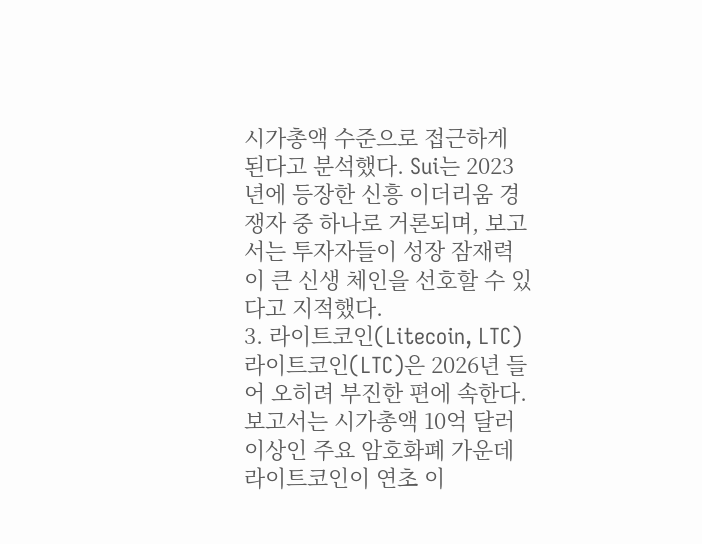시가총액 수준으로 접근하게 된다고 분석했다. Sui는 2023년에 등장한 신흥 이더리움 경쟁자 중 하나로 거론되며, 보고서는 투자자들이 성장 잠재력이 큰 신생 체인을 선호할 수 있다고 지적했다.
3. 라이트코인(Litecoin, LTC)
라이트코인(LTC)은 2026년 들어 오히려 부진한 편에 속한다. 보고서는 시가총액 10억 달러 이상인 주요 암호화폐 가운데 라이트코인이 연초 이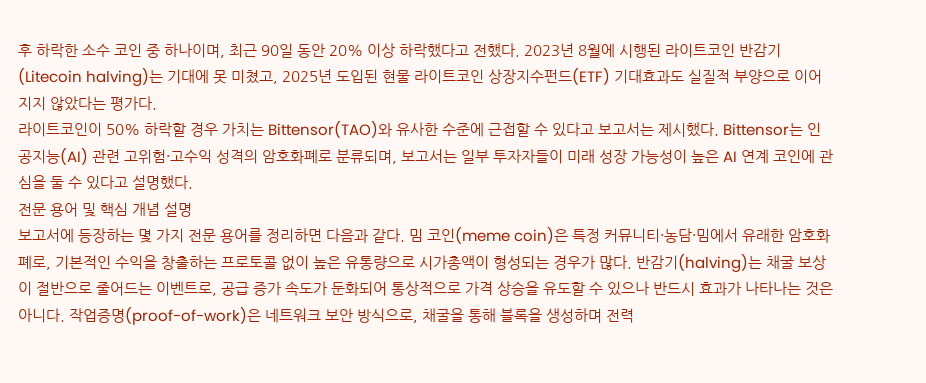후 하락한 소수 코인 중 하나이며, 최근 90일 동안 20% 이상 하락했다고 전했다. 2023년 8월에 시행된 라이트코인 반감기(Litecoin halving)는 기대에 못 미쳤고, 2025년 도입된 현물 라이트코인 상장지수펀드(ETF) 기대효과도 실질적 부양으로 이어지지 않았다는 평가다.
라이트코인이 50% 하락할 경우 가치는 Bittensor(TAO)와 유사한 수준에 근접할 수 있다고 보고서는 제시했다. Bittensor는 인공지능(AI) 관련 고위험·고수익 성격의 암호화폐로 분류되며, 보고서는 일부 투자자들이 미래 성장 가능성이 높은 AI 연계 코인에 관심을 둘 수 있다고 설명했다.
전문 용어 및 핵심 개념 설명
보고서에 등장하는 몇 가지 전문 용어를 정리하면 다음과 같다. 밈 코인(meme coin)은 특정 커뮤니티·농담·밈에서 유래한 암호화폐로, 기본적인 수익을 창출하는 프로토콜 없이 높은 유통량으로 시가총액이 형성되는 경우가 많다. 반감기(halving)는 채굴 보상이 절반으로 줄어드는 이벤트로, 공급 증가 속도가 둔화되어 통상적으로 가격 상승을 유도할 수 있으나 반드시 효과가 나타나는 것은 아니다. 작업증명(proof-of-work)은 네트워크 보안 방식으로, 채굴을 통해 블록을 생성하며 전력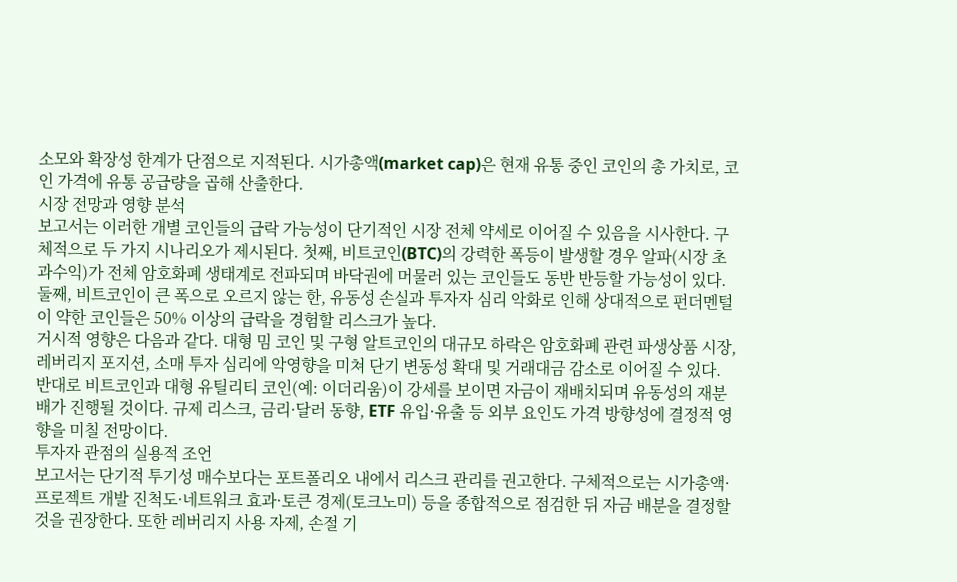소모와 확장성 한계가 단점으로 지적된다. 시가총액(market cap)은 현재 유통 중인 코인의 총 가치로, 코인 가격에 유통 공급량을 곱해 산출한다.
시장 전망과 영향 분석
보고서는 이러한 개별 코인들의 급락 가능성이 단기적인 시장 전체 약세로 이어질 수 있음을 시사한다. 구체적으로 두 가지 시나리오가 제시된다. 첫째, 비트코인(BTC)의 강력한 폭등이 발생할 경우 알파(시장 초과수익)가 전체 암호화폐 생태계로 전파되며 바닥권에 머물러 있는 코인들도 동반 반등할 가능성이 있다. 둘째, 비트코인이 큰 폭으로 오르지 않는 한, 유동성 손실과 투자자 심리 악화로 인해 상대적으로 펀더멘털이 약한 코인들은 50% 이상의 급락을 경험할 리스크가 높다.
거시적 영향은 다음과 같다. 대형 밈 코인 및 구형 알트코인의 대규모 하락은 암호화폐 관련 파생상품 시장, 레버리지 포지션, 소매 투자 심리에 악영향을 미쳐 단기 변동성 확대 및 거래대금 감소로 이어질 수 있다. 반대로 비트코인과 대형 유틸리티 코인(예: 이더리움)이 강세를 보이면 자금이 재배치되며 유동성의 재분배가 진행될 것이다. 규제 리스크, 금리·달러 동향, ETF 유입·유출 등 외부 요인도 가격 방향성에 결정적 영향을 미칠 전망이다.
투자자 관점의 실용적 조언
보고서는 단기적 투기성 매수보다는 포트폴리오 내에서 리스크 관리를 권고한다. 구체적으로는 시가총액·프로젝트 개발 진척도·네트워크 효과·토큰 경제(토크노미) 등을 종합적으로 점검한 뒤 자금 배분을 결정할 것을 권장한다. 또한 레버리지 사용 자제, 손절 기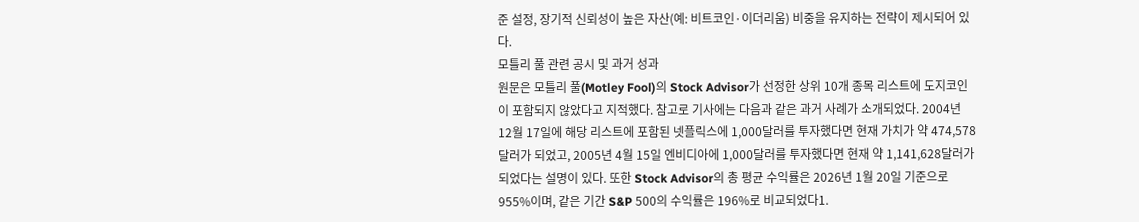준 설정, 장기적 신뢰성이 높은 자산(예: 비트코인·이더리움) 비중을 유지하는 전략이 제시되어 있다.
모틀리 풀 관련 공시 및 과거 성과
원문은 모틀리 풀(Motley Fool)의 Stock Advisor가 선정한 상위 10개 종목 리스트에 도지코인이 포함되지 않았다고 지적했다. 참고로 기사에는 다음과 같은 과거 사례가 소개되었다. 2004년 12월 17일에 해당 리스트에 포함된 넷플릭스에 1,000달러를 투자했다면 현재 가치가 약 474,578달러가 되었고, 2005년 4월 15일 엔비디아에 1,000달러를 투자했다면 현재 약 1,141,628달러가 되었다는 설명이 있다. 또한 Stock Advisor의 총 평균 수익률은 2026년 1월 20일 기준으로 955%이며, 같은 기간 S&P 500의 수익률은 196%로 비교되었다1.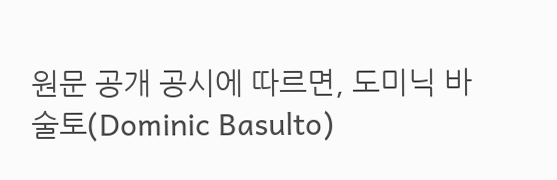원문 공개 공시에 따르면, 도미닉 바술토(Dominic Basulto)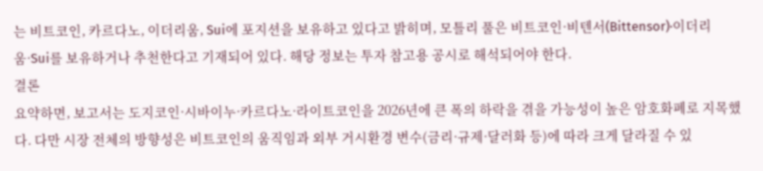는 비트코인, 카르다노, 이더리움, Sui에 포지션을 보유하고 있다고 밝히며, 모틀리 풀은 비트코인·비텐서(Bittensor)·이더리움·Sui를 보유하거나 추천한다고 기재되어 있다. 해당 정보는 투자 참고용 공시로 해석되어야 한다.
결론
요약하면, 보고서는 도지코인·시바이누·카르다노·라이트코인을 2026년에 큰 폭의 하락을 겪을 가능성이 높은 암호화폐로 지목했다. 다만 시장 전체의 방향성은 비트코인의 움직임과 외부 거시환경 변수(금리·규제·달러화 등)에 따라 크게 달라질 수 있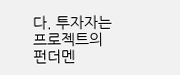다. 투자자는 프로젝트의 펀더멘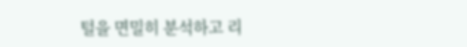털을 면밀히 분석하고 리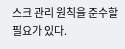스크 관리 원칙을 준수할 필요가 있다.